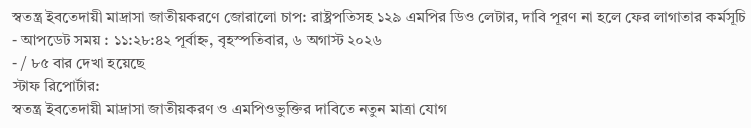স্বতন্ত্র ইবতেদায়ী মাদ্রাসা জাতীয়করণে জোরালো চাপ: রাষ্ট্রপতিসহ ১২৯ এমপির ডিও লেটার, দাবি পূরণ না হলে ফের লাগাতার কর্মসূচি
- আপডেট সময় : ১১:২৮:৪২ পূর্বাহ্ন, বৃহস্পতিবার, ৬ অগাস্ট ২০২৬
- / ৮৫ বার দেখা হয়েছে
স্টাফ রিপোর্টার:
স্বতন্ত্র ইবতেদায়ী মাদ্রাসা জাতীয়করণ ও এমপিওভুক্তির দাবিতে নতুন মাত্রা যোগ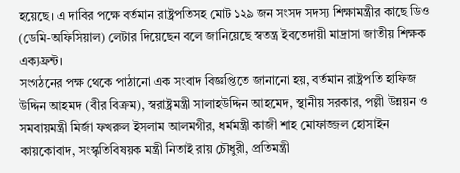হয়েছে। এ দাবির পক্ষে বর্তমান রাষ্ট্রপতিসহ মোট ১২৯ জন সংসদ সদস্য শিক্ষামন্ত্রীর কাছে ডিও (ডেমি-অফিসিয়াল) লেটার দিয়েছেন বলে জানিয়েছে স্বতন্ত্র ইবতেদায়ী মাদ্রাসা জাতীয় শিক্ষক এক্যফ্রন্ট।
সংগঠনের পক্ষ থেকে পাঠানো এক সংবাদ বিজ্ঞপ্তিতে জানানো হয়, বর্তমান রাষ্ট্রপতি হাফিজ উদ্দিন আহমদ (বীর বিক্রম), স্বরাষ্ট্রমন্ত্রী সালাহউদ্দিন আহমেদ, স্থানীয় সরকার, পল্লী উন্নয়ন ও সমবায়মন্ত্রী মির্জা ফখরুল ইসলাম আলমগীর, ধর্মমন্ত্রী কাজী শাহ মোফাজ্জল হোসাইন কায়কোবাদ, সংস্কৃতিবিষয়ক মন্ত্রী নিতাই রায় চৌধুরী, প্রতিমন্ত্রী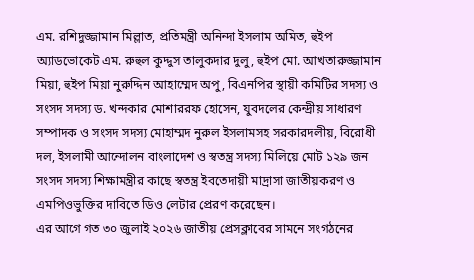এম. রশিদুজ্জামান মিল্লাত, প্রতিমন্ত্রী অনিন্দা ইসলাম অমিত, হুইপ অ্যাডভোকেট এম. রুহুল কুদ্দুস তালুকদার দুলু, হুইপ মো. আখতারুজ্জামান মিয়া, হুইপ মিয়া নুরুদ্দিন আহাম্মেদ অপু, বিএনপির স্থায়ী কমিটির সদস্য ও সংসদ সদস্য ড. খন্দকার মোশাররফ হোসেন, যুবদলের কেন্দ্রীয় সাধারণ সম্পাদক ও সংসদ সদস্য মোহাম্মদ নুরুল ইসলামসহ সরকারদলীয়, বিরোধী দল, ইসলামী আন্দোলন বাংলাদেশ ও স্বতন্ত্র সদস্য মিলিয়ে মোট ১২৯ জন সংসদ সদস্য শিক্ষামন্ত্রীর কাছে স্বতন্ত্র ইবতেদায়ী মাদ্রাসা জাতীয়করণ ও এমপিওভুক্তির দাবিতে ডিও লেটার প্রেরণ করেছেন।
এর আগে গত ৩০ জুলাই ২০২৬ জাতীয় প্রেসক্লাবের সামনে সংগঠনের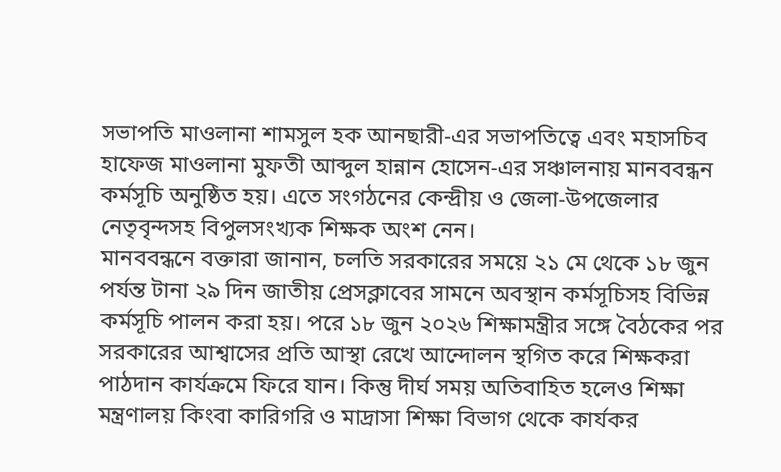সভাপতি মাওলানা শামসুল হক আনছারী-এর সভাপতিত্বে এবং মহাসচিব হাফেজ মাওলানা মুফতী আব্দুল হান্নান হোসেন-এর সঞ্চালনায় মানববন্ধন কর্মসূচি অনুষ্ঠিত হয়। এতে সংগঠনের কেন্দ্রীয় ও জেলা-উপজেলার নেতৃবৃন্দসহ বিপুলসংখ্যক শিক্ষক অংশ নেন।
মানববন্ধনে বক্তারা জানান, চলতি সরকারের সময়ে ২১ মে থেকে ১৮ জুন পর্যন্ত টানা ২৯ দিন জাতীয় প্রেসক্লাবের সামনে অবস্থান কর্মসূচিসহ বিভিন্ন কর্মসূচি পালন করা হয়। পরে ১৮ জুন ২০২৬ শিক্ষামন্ত্রীর সঙ্গে বৈঠকের পর সরকারের আশ্বাসের প্রতি আস্থা রেখে আন্দোলন স্থগিত করে শিক্ষকরা পাঠদান কার্যক্রমে ফিরে যান। কিন্তু দীর্ঘ সময় অতিবাহিত হলেও শিক্ষা মন্ত্রণালয় কিংবা কারিগরি ও মাদ্রাসা শিক্ষা বিভাগ থেকে কার্যকর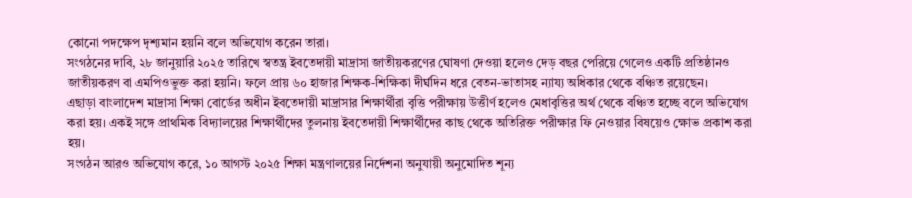কোনো পদক্ষেপ দৃশ্যমান হয়নি বলে অভিযোগ করেন তারা।
সংগঠনের দাবি, ২৮ জানুয়ারি ২০২৫ তারিখে স্বতন্ত্র ইবতেদায়ী মাদ্রাসা জাতীয়করণের ঘোষণা দেওয়া হলেও দেড় বছর পেরিয়ে গেলেও একটি প্রতিষ্ঠানও জাতীয়করণ বা এমপিওভুক্ত করা হয়নি। ফলে প্রায় ৬০ হাজার শিক্ষক-শিক্ষিকা দীর্ঘদিন ধরে বেতন-ভাতাসহ ন্যায্য অধিকার থেকে বঞ্চিত রয়েছেন।
এছাড়া বাংলাদেশ মাদ্রাসা শিক্ষা বোর্ডের অধীন ইবতেদায়ী মাদ্রাসার শিক্ষার্থীরা বৃত্তি পরীক্ষায় উত্তীর্ণ হলেও মেধাবৃত্তির অর্থ থেকে বঞ্চিত হচ্ছে বলে অভিযোগ করা হয়। একই সঙ্গে প্রাথমিক বিদ্যালয়ের শিক্ষার্থীদের তুলনায় ইবতেদায়ী শিক্ষার্থীদের কাছ থেকে অতিরিক্ত পরীক্ষার ফি নেওয়ার বিষয়েও ক্ষোভ প্রকাশ করা হয়।
সংগঠন আরও অভিযোগ করে, ১০ আগস্ট ২০২৫ শিক্ষা মন্ত্রণালয়ের নির্দেশনা অনুযায়ী অনুমোদিত শূন্য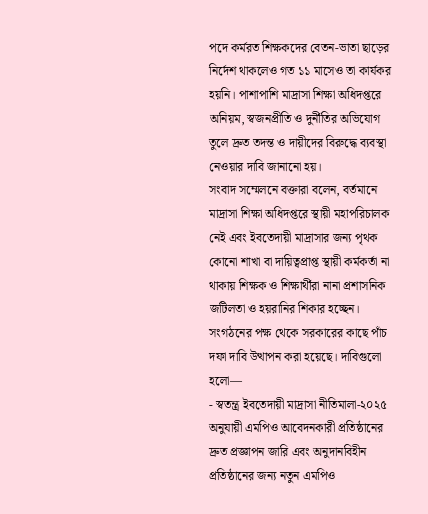পদে কর্মরত শিক্ষকদের বেতন-ভাতা ছাড়ের নির্দেশ থাকলেও গত ১১ মাসেও তা কার্যকর হয়নি। পাশাপাশি মাদ্রাসা শিক্ষা অধিদপ্তরে অনিয়ম, স্বজনপ্রীতি ও দুর্নীতির অভিযোগ তুলে দ্রুত তদন্ত ও দায়ীদের বিরুদ্ধে ব্যবস্থা নেওয়ার দাবি জানানো হয়।
সংবাদ সম্মেলনে বক্তারা বলেন, বর্তমানে মাদ্রাসা শিক্ষা অধিদপ্তরে স্থায়ী মহাপরিচালক নেই এবং ইবতেদায়ী মাদ্রাসার জন্য পৃথক কোনো শাখা বা দায়িত্বপ্রাপ্ত স্থায়ী কর্মকর্তা না থাকায় শিক্ষক ও শিক্ষার্থীরা নানা প্রশাসনিক জটিলতা ও হয়রানির শিকার হচ্ছেন।
সংগঠনের পক্ষ থেকে সরকারের কাছে পাঁচ দফা দাবি উত্থাপন করা হয়েছে। দাবিগুলো হলো—
- স্বতন্ত্র ইবতেদায়ী মাদ্রাসা নীতিমালা-২০২৫ অনুযায়ী এমপিও আবেদনকারী প্রতিষ্ঠানের দ্রুত প্রজ্ঞাপন জারি এবং অনুদানবিহীন প্রতিষ্ঠানের জন্য নতুন এমপিও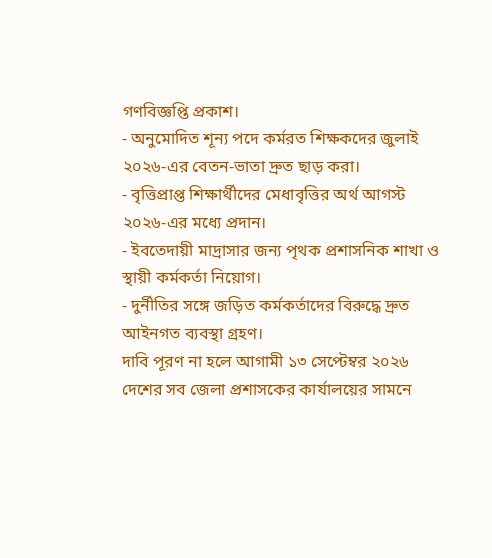গণবিজ্ঞপ্তি প্রকাশ।
- অনুমোদিত শূন্য পদে কর্মরত শিক্ষকদের জুলাই ২০২৬-এর বেতন-ভাতা দ্রুত ছাড় করা।
- বৃত্তিপ্রাপ্ত শিক্ষার্থীদের মেধাবৃত্তির অর্থ আগস্ট ২০২৬-এর মধ্যে প্রদান।
- ইবতেদায়ী মাদ্রাসার জন্য পৃথক প্রশাসনিক শাখা ও স্থায়ী কর্মকর্তা নিয়োগ।
- দুর্নীতির সঙ্গে জড়িত কর্মকর্তাদের বিরুদ্ধে দ্রুত আইনগত ব্যবস্থা গ্রহণ।
দাবি পূরণ না হলে আগামী ১৩ সেপ্টেম্বর ২০২৬ দেশের সব জেলা প্রশাসকের কার্যালয়ের সামনে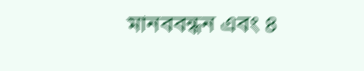মানববন্ধন এবং ৪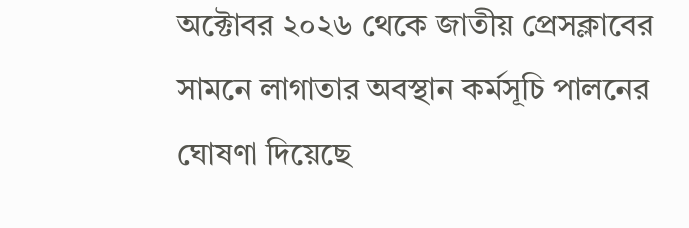অক্টোবর ২০২৬ থেকে জাতীয় প্রেসক্লাবের সামনে লাগাতার অবস্থান কর্মসূচি পালনের ঘোষণা দিয়েছে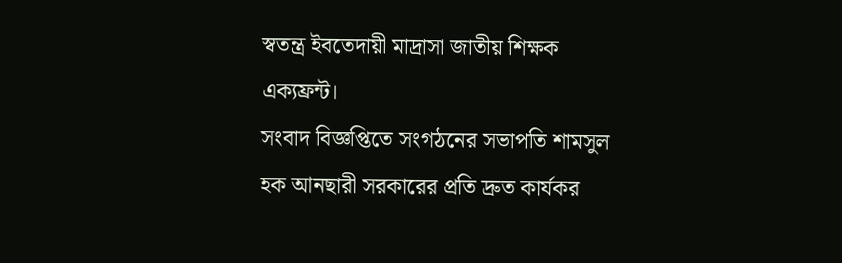স্বতন্ত্র ইবতেদায়ী মাদ্রাসা জাতীয় শিক্ষক এক্যফ্রন্ট।
সংবাদ বিজ্ঞপ্তিতে সংগঠনের সভাপতি শামসুল হক আনছারী সরকারের প্রতি দ্রুত কার্যকর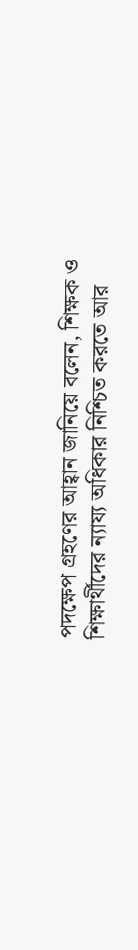পদক্ষেপ গ্রহণের আহ্বান জানিয়ে বলেন, শিক্ষক ও শিক্ষার্থীদের ন্যায্য অধিকার নিশ্চিত করতে আর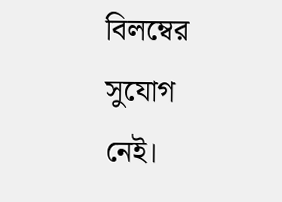বিলম্বের সুযোগ নেই।